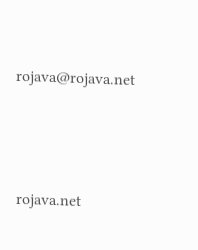rojava@rojava.net






rojava.net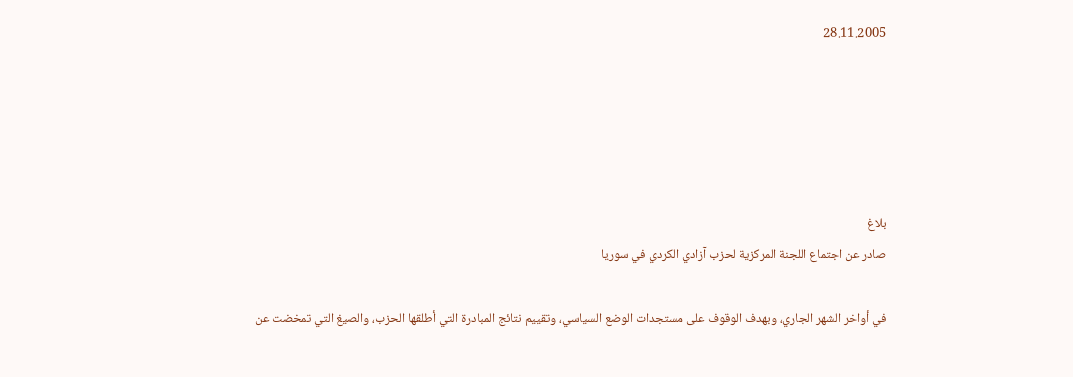28.11.2005





بلاغ
صادر عن اجتماع اللجنة المركزية لحزب آزادي الكردي في سوريا

في أواخر الشهر الجاري، وبهدف الوقوف على مستجدات الوضع السياسي، وتقييم نتائج المبادرة التي أطلقها الحزب، والصيغ التي تمخضت عن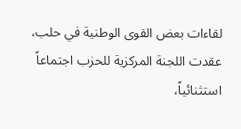لقاءات بعض القوى الوطنية في حلب، عقدت اللجنة المركزية للحزب اجتماعاً استثنائياً،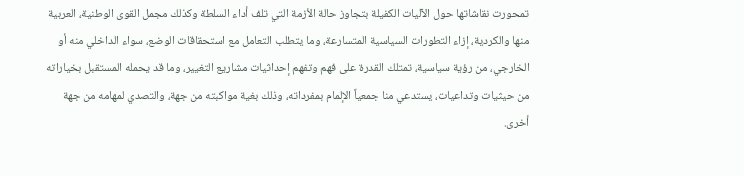تمحورت نقاشاتها حول الآليات الكفيلة بتجاوز حالة الأزمة التي تلف أداء السلطة وكذلك مجمل القوى الوطنية، العربية منها والكردية، إزاء التطورات السياسية المتسارعة، وما يتطلب التعامل مع استحقاقات الوضع، سواء الداخلي منه أو الخارجي، من رؤية سياسية، تمتلك القدرة على فهم وتفهم إحداثيات مشاريع التغيير، وما قد يحمله المستقبل بخياراته من حيثيات وتداعيات، يستدعي منا جمعياً الإلمام بمفرداته، وذلك بغية مواكبته من جهة، والتصدي لمهامه من جهة أخرى.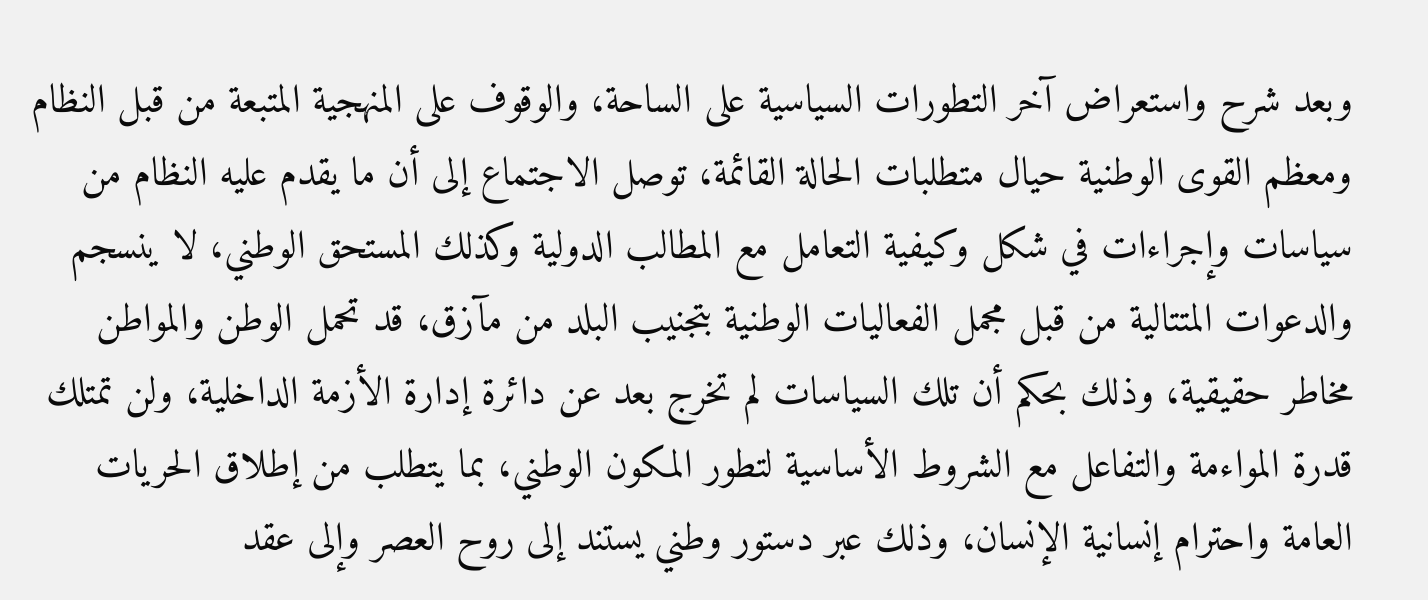وبعد شرح واستعراض آخر التطورات السياسية على الساحة، والوقوف على المنهجية المتبعة من قبل النظام ومعظم القوى الوطنية حيال متطلبات الحالة القائمة، توصل الاجتماع إلى أن ما يقدم عليه النظام من سياسات وإجراءات في شكل وكيفية التعامل مع المطالب الدولية وكذلك المستحق الوطني، لا ينسجم والدعوات المتتالية من قبل مجمل الفعاليات الوطنية بتجنيب البلد من مآزق، قد تحمل الوطن والمواطن مخاطر حقيقية، وذلك بحكم أن تلك السياسات لم تخرج بعد عن دائرة إدارة الأزمة الداخلية، ولن تمتلك قدرة المواءمة والتفاعل مع الشروط الأساسية لتطور المكون الوطني، بما يتطلب من إطلاق الحريات العامة واحترام إنسانية الإنسان، وذلك عبر دستور وطني يستند إلى روح العصر وإلى عقد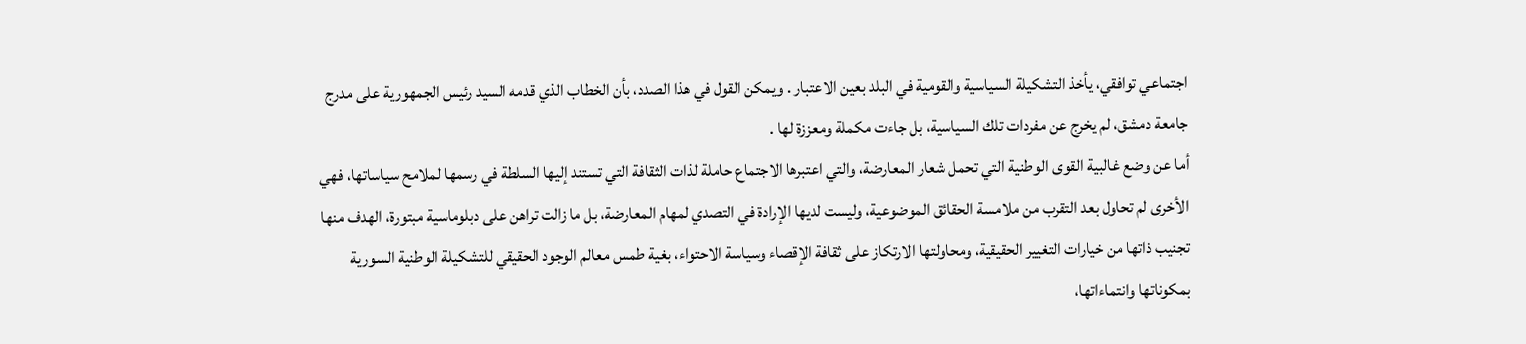اجتماعي توافقي، يأخذ التشكيلة السياسية والقومية في البلد بعين الاعتبار . ويمكن القول في هذا الصدد، بأن الخطاب الذي قدمه السيد رئيس الجمهورية على مدرج جامعة دمشق، لم يخرج عن مفردات تلك السياسية، بل جاءت مكملة ومعززة لها .
أما عن وضع غالبية القوى الوطنية التي تحمل شعار المعارضة، والتي اعتبرها الاجتماع حاملة لذات الثقافة التي تستند إليها السلطة في رسمها لملامح سياساتها، فهي الأخرى لم تحاول بعد التقرب من ملامسة الحقائق الموضوعية، وليست لديها الإرادة في التصدي لمهام المعارضة، بل ما زالت تراهن على دبلوماسية مبتورة، الهدف منها تجنيب ذاتها من خيارات التغيير الحقيقية، ومحاولتها الارتكاز على ثقافة الإقصاء وسياسة الاحتواء، بغية طمس معالم الوجود الحقيقي للتشكيلة الوطنية السورية بمكوناتها وانتماءاتها،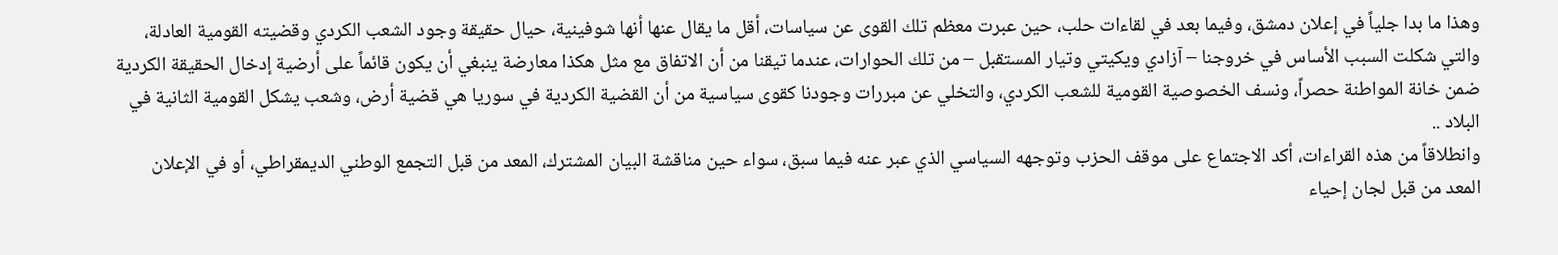وهذا ما بدا جلياً في إعلان دمشق، وفيما بعد في لقاءات حلب، حين عبرت معظم تلك القوى عن سياسات، أقل ما يقال عنها أنها شوفينية، حيال حقيقة وجود الشعب الكردي وقضيته القومية العادلة، والتي شكلت السبب الأساس في خروجنا – آزادي ويكيتي وتيار المستقبل – من تلك الحوارات، عندما تيقنا من أن الاتفاق مع مثل هكذا معارضة ينبغي أن يكون قائماً على أرضية إدخال الحقيقة الكردية ضمن خانة المواطنة حصراً، ونسف الخصوصية القومية للشعب الكردي، والتخلي عن مبررات وجودنا كقوى سياسية من أن القضية الكردية في سوريا هي قضية أرض، وشعب يشكل القومية الثانية في البلاد ..
وانطلاقاً من هذه القراءات، أكد الاجتماع على موقف الحزب وتوجهه السياسي الذي عبر عنه فيما سبق، سواء حين مناقشة البيان المشترك، المعد من قبل التجمع الوطني الديمقراطي، أو في الإعلان المعد من قبل لجان إحياء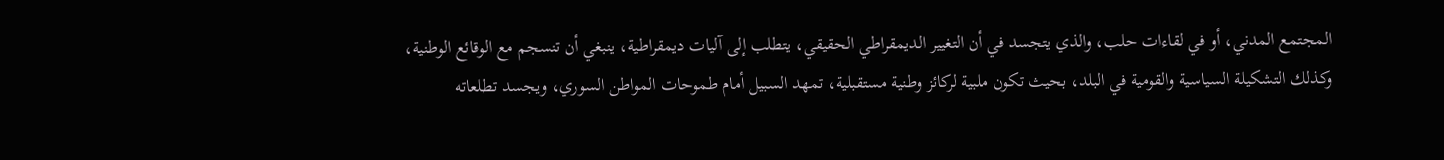المجتمع المدني، أو في لقاءات حلب، والذي يتجسد في أن التغيير الديمقراطي الحقيقي، يتطلب إلى آليات ديمقراطية، ينبغي أن تنسجم مع الوقائع الوطنية، وكذلك التشكيلة السياسية والقومية في البلد، بحيث تكون ملبية لركائز وطنية مستقبلية، تمهد السبيل أمام طموحات المواطن السوري، ويجسد تطلعاته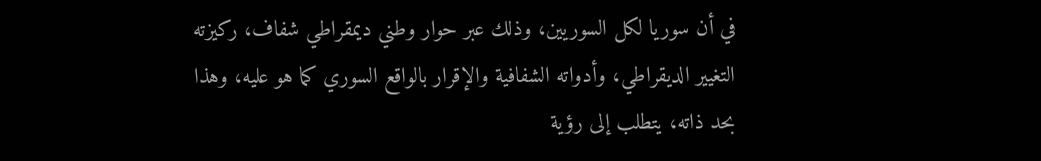في أن سوريا لكل السوريين، وذلك عبر حوار وطني ديمقراطي شفاف، ركيزته التغيير الديقراطي، وأدواته الشفافية والإقرار بالواقع السوري كما هو عليه، وهذا بحد ذاته، يتطلب إلى رؤية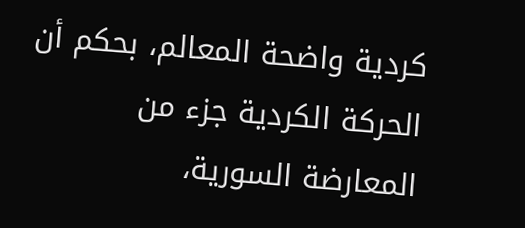كردية واضحة المعالم، بحكم أن الحركة الكردية جزء من المعارضة السورية،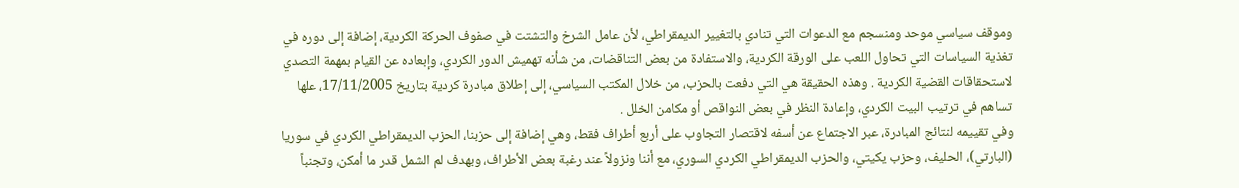وموقف سياسي موحد ومنسجم مع الدعوات التي تنادي بالتغيير الديمقراطي، لأن عامل الشرخ والتشتت في صفوف الحركة الكردية، إضافة إلى دوره في تغذية السياسات التي تحاول اللعب على الورقة الكردية، والاستفادة من بعض التناقضات، من شأنه تهميش الدور الكردي، وإبعاده عن القيام بمهمة التصدي لاستحقاقات القضية الكردية . وهذه الحقيقة هي التي دفعت بالحزب، من خلال المكتب السياسي، إلى إطلاق مبادرة كردية بتاريخ 17/11/2005، علها تساهم في ترتيب البيت الكردي، وإعادة النظر في بعض النواقص أو مكامن الخلل .
وفي تقييمه لنتائج المبادرة، عبر الاجتماع عن أسفه لاقتصار التجاوب على أربع أطراف فقط، وهي إضافة إلى حزبنا، الحزب الديمقراطي الكردي في سوريا (البارتي)، الحليف، وحزب يكيتي، والحزب الديمقراطي الكردي السوري، مع أننا ونزولاً عند رغبة بعض الأطراف، وبهدف لم الشمل قدر ما أمكن، وتجنباً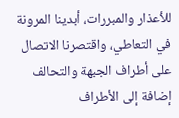للأعذار والمبررات، أبدينا المرونة في التعاطي، واقتصرنا الاتصال على أطراف الجبهة والتحالف إضافة إلى الأطراف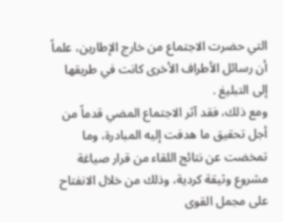التي حضرت الاجتماع من خارج الإطارين، علماً أن رسائل الأطراف الأخرى كانت في طريقها إلى التبليغ .
ومع ذلك، فقد آثر الاجتماع المضي قدماً من أجل تحقيق ما هدفت إليه المبادرة، وما تمخضت عن نتائج اللقاء من قرار صياغة مشروع وثيقة كردية، وذلك من خلال الانفتاح على مجمل القوى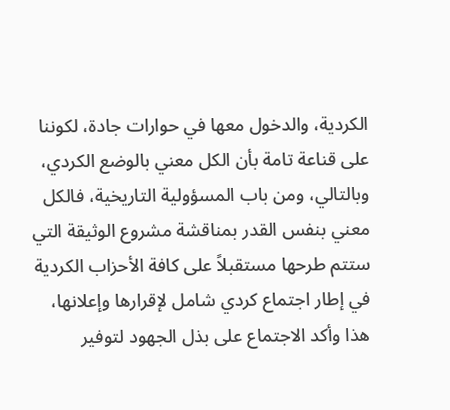الكردية، والدخول معها في حوارات جادة، لكوننا على قناعة تامة بأن الكل معني بالوضع الكردي، وبالتالي، ومن باب المسؤولية التاريخية، فالكل معني بنفس القدر بمناقشة مشروع الوثيقة التي ستتم طرحها مستقبلاً على كافة الأحزاب الكردية في إطار اجتماع كردي شامل لإقرارها وإعلانها، هذا وأكد الاجتماع على بذل الجهود لتوفير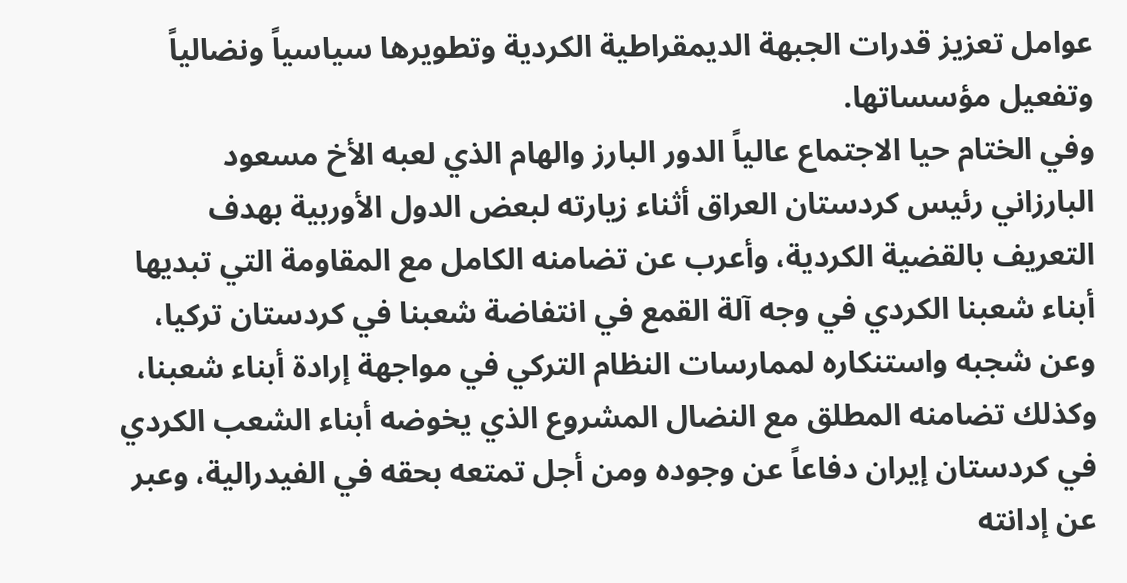عوامل تعزيز قدرات الجبهة الديمقراطية الكردية وتطويرها سياسياً ونضالياً وتفعيل مؤسساتها.
وفي الختام حيا الاجتماع عالياً الدور البارز والهام الذي لعبه الأخ مسعود البارزاني رئيس كردستان العراق أثناء زيارته لبعض الدول الأوربية بهدف التعريف بالقضية الكردية، وأعرب عن تضامنه الكامل مع المقاومة التي تبديها أبناء شعبنا الكردي في وجه آلة القمع في انتفاضة شعبنا في كردستان تركيا، وعن شجبه واستنكاره لممارسات النظام التركي في مواجهة إرادة أبناء شعبنا، وكذلك تضامنه المطلق مع النضال المشروع الذي يخوضه أبناء الشعب الكردي في كردستان إيران دفاعاً عن وجوده ومن أجل تمتعه بحقه في الفيدرالية، وعبر عن إدانته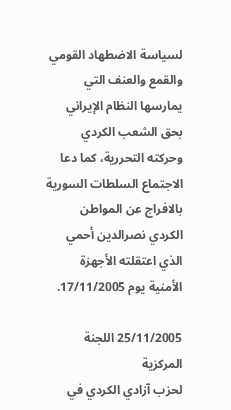لسياسة الاضطهاد القومي والقمع والعنف التي يمارسها النظام الإيراني بحق الشعب الكردي وحركته التحررية، كما دعا الاجتماع السلطات السورية بالافراج عن المواطن الكردي نصرالدين أحمي الذي اعتقلته الأجهزة الأمنية يوم 17/11/2005.

25/11/2005 اللجنة المركزية
لحزب آزادي الكردي في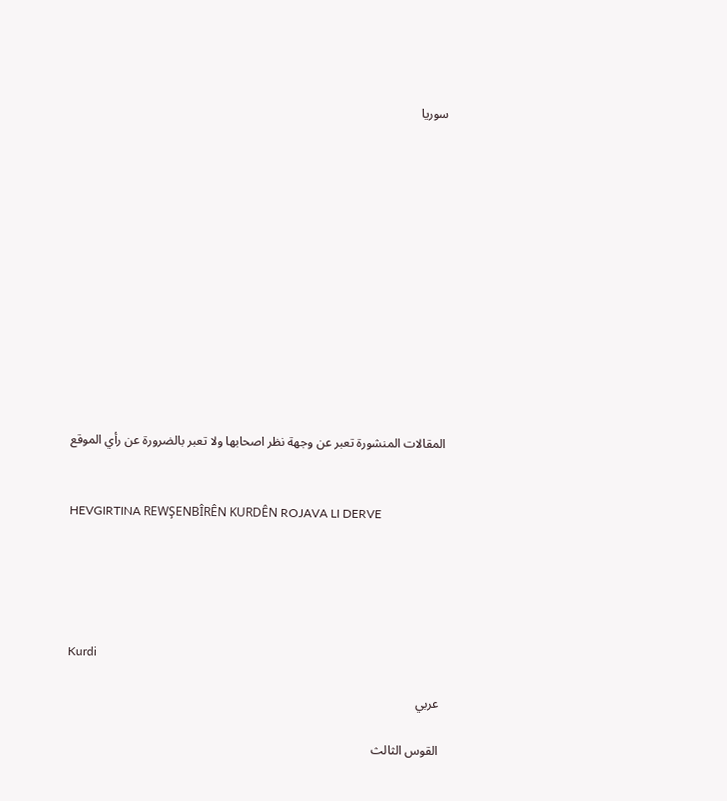سوريا













المقالات المنشورة تعبر عن وجهة نظر اصحابها ولا تعبر بالضرورة عن رأي الموقع


HEVGIRTINA REWŞENBÎRÊN KURDÊN ROJAVA LI DERVE





Kurdi

 عربي

 القوس الثالث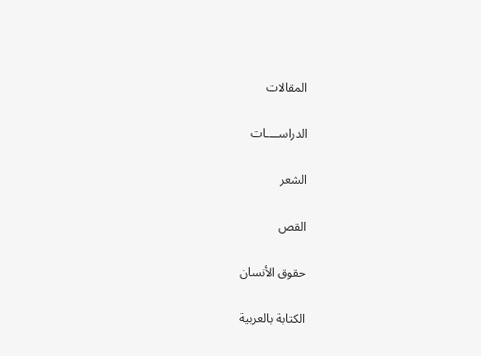المقالات

الدراســــات

الشعر

القص

حقوق الأنسان

الكتابة بالعربية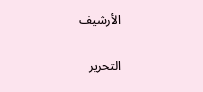الأرشيف

التحرير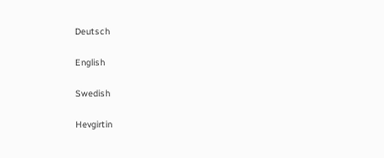Deutsch

English

Swedish

Hevgirtin